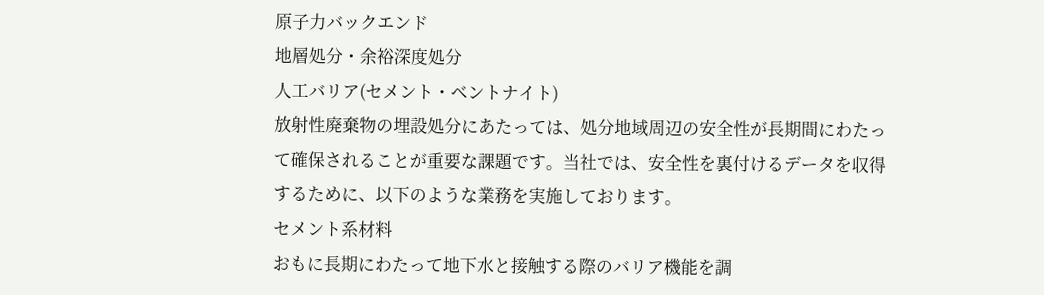原子力バックエンド
地層処分・余裕深度処分
人工バリア(セメント・ベントナイト)
放射性廃棄物の埋設処分にあたっては、処分地域周辺の安全性が長期間にわたって確保されることが重要な課題です。当社では、安全性を裏付けるデータを収得するために、以下のような業務を実施しております。
セメント系材料
おもに長期にわたって地下水と接触する際のバリア機能を調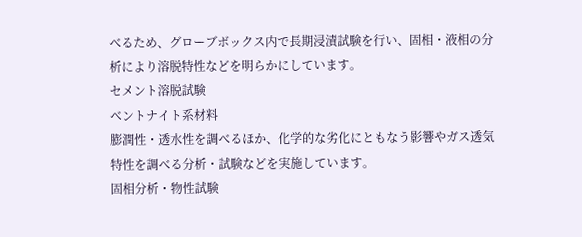べるため、グローブボックス内で長期浸漬試験を行い、固相・液相の分析により溶脱特性などを明らかにしています。
セメント溶脱試験
ベントナイト系材料
膨潤性・透水性を調べるほか、化学的な劣化にともなう影響やガス透気特性を調べる分析・試験などを実施しています。
固相分析・物性試験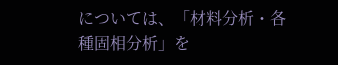については、「材料分析・各種固相分析」を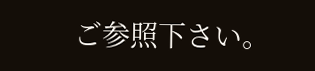ご参照下さい。